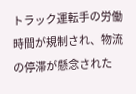トラック運転手の労働時間が規制され、物流の停滞が懸念された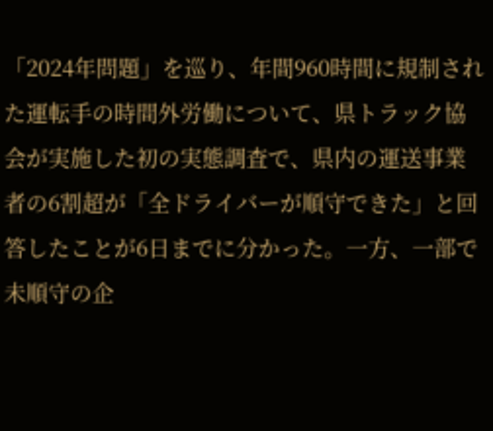「2024年問題」を巡り、年間960時間に規制された運転手の時間外労働について、県トラック協会が実施した初の実態調査で、県内の運送事業者の6割超が「全ドライバーが順守できた」と回答したことが6日までに分かった。一方、一部で未順守の企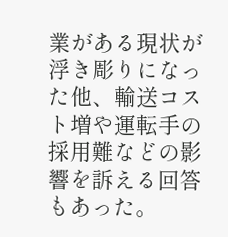業がある現状が浮き彫りになった他、輸送コスト増や運転手の採用難などの影響を訴える回答もあった。